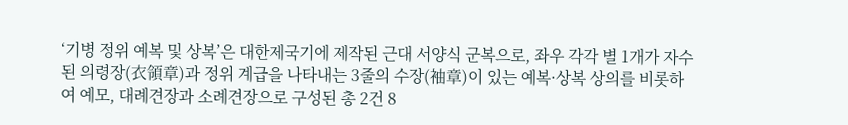‘기병 정위 예복 및 상복’은 대한제국기에 제작된 근대 서양식 군복으로, 좌우 각각 별 1개가 자수된 의령장(衣領章)과 정위 계급을 나타내는 3줄의 수장(袖章)이 있는 예복·상복 상의를 비롯하여 예모, 대례견장과 소례견장으로 구성된 총 2건 8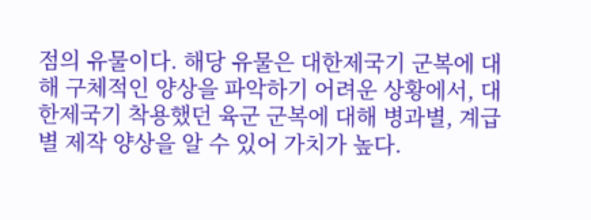점의 유물이다. 해당 유물은 대한제국기 군복에 대해 구체적인 양상을 파악하기 어려운 상황에서, 대한제국기 착용했던 육군 군복에 대해 병과별, 계급별 제작 양상을 알 수 있어 가치가 높다.